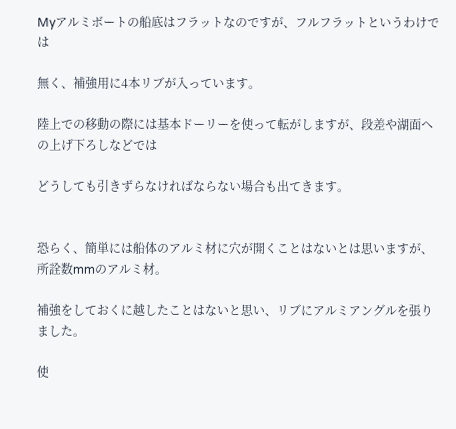Myアルミボートの船底はフラットなのですが、フルフラットというわけでは

無く、補強用に4本リブが入っています。

陸上での移動の際には基本ドーリーを使って転がしますが、段差や湖面への上げ下ろしなどでは

どうしても引きずらなければならない場合も出てきます。


恐らく、簡単には船体のアルミ材に穴が開くことはないとは思いますが、所詮数mmのアルミ材。

補強をしておくに越したことはないと思い、リブにアルミアングルを張りました。

使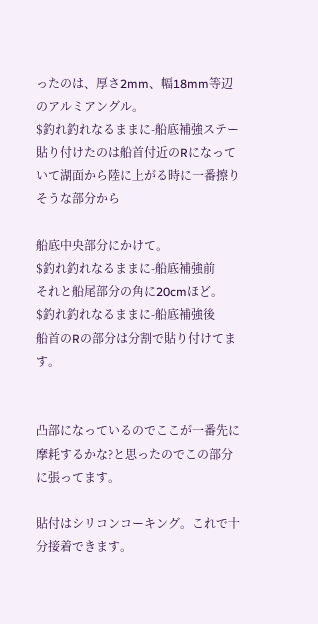ったのは、厚さ2mm、幅18mm等辺のアルミアングル。
$釣れ釣れなるままに-船底補強ステー
貼り付けたのは船首付近のRになっていて湖面から陸に上がる時に一番擦りそうな部分から

船底中央部分にかけて。
$釣れ釣れなるままに-船底補強前
それと船尾部分の角に20cmほど。
$釣れ釣れなるままに-船底補強後
船首のRの部分は分割で貼り付けてます。


凸部になっているのでここが一番先に摩耗するかな?と思ったのでこの部分に張ってます。

貼付はシリコンコーキング。これで十分接着できます。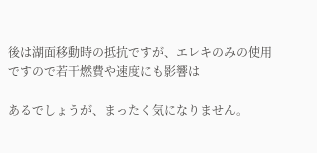後は湖面移動時の抵抗ですが、エレキのみの使用ですので若干燃費や速度にも影響は

あるでしょうが、まったく気になりません。